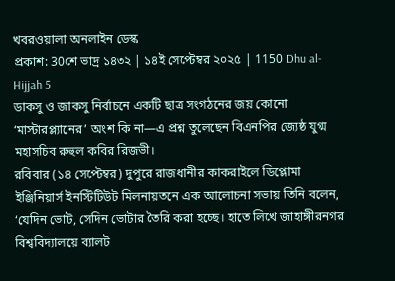খবরওয়ালা অনলাইন ডেস্ক
প্রকাশ: 30শে ভাদ্র ১৪৩২ | ১৪ই সেপ্টেম্বর ২০২৫ | 1150 Dhu al-Hijjah 5
ডাকসু ও জাকসু নির্বাচনে একটি ছাত্র সংগঠনের জয় কোনো ‘মাস্টারপ্ল্যানের’ অংশ কি না—এ প্রশ্ন তুলেছেন বিএনপির জ্যেষ্ঠ যুগ্ম মহাসচিব রুহুল কবির রিজভী।
রবিবার (১৪ সেপ্টেম্বর) দুপুরে রাজধানীর কাকরাইলে ডিপ্লোমা ইঞ্জিনিয়ার্স ইনস্টিটিউট মিলনায়তনে এক আলোচনা সভায় তিনি বলেন, ‘যেদিন ভোট, সেদিন ভোটার তৈরি করা হচ্ছে। হাতে লিখে জাহাঙ্গীরনগর বিশ্ববিদ্যালয়ে ব্যালট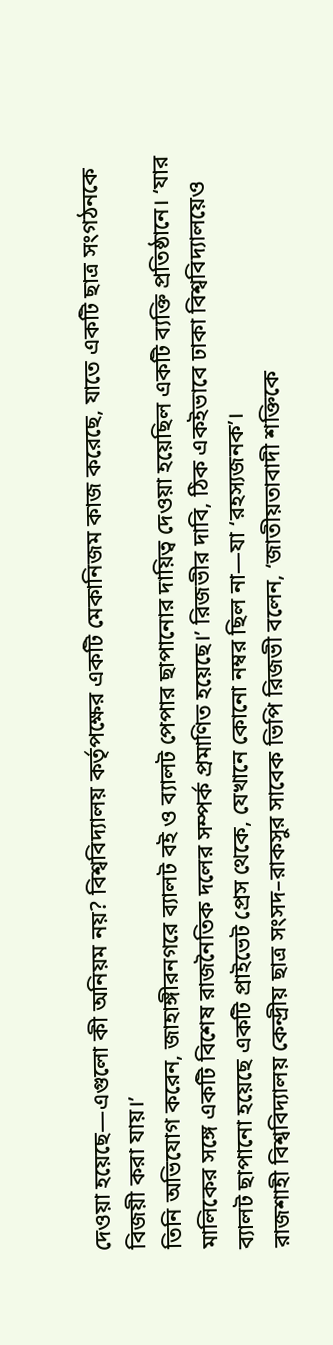দেওয়া হয়েছে—এগুলো কী অনিয়ম নয়? বিশ্ববিদ্যালয় কর্তৃপক্ষের একটি মেকানিজম কাজ করেছে, যাতে একটি ছাত্র সংগঠনকে বিজয়ী করা যায়।’
তিনি অভিযোগ করেন, জাহাঙ্গীরনগরে ব্যালট বই ও ব্যালট পেপার ছাপানোর দায়িত্ব দেওয়া হয়েছিল একটি ব্যক্তি প্রতিষ্ঠানে। ‘যার মালিকের সঙ্গে একটি বিশেষ রাজনৈতিক দলের সম্পর্ক প্রমাণিত হয়েছে।’ রিজভীর দাবি, ঠিক একইভাবে ঢাকা বিশ্ববিদ্যালয়েও ব্যালট ছাপানো হয়েছে একটি প্রাইভেট প্রেস থেকে, যেখানে কোনো নম্বর ছিল না—যা ‘রহস্যজনক’।
রাজশাহী বিশ্ববিদ্যালয় কেন্দ্রীয় ছাত্র সংসদ–রাকসুর সাবেক ভিপি রিজভী বলেন, ‘জাতীয়তাবাদী শক্তিকে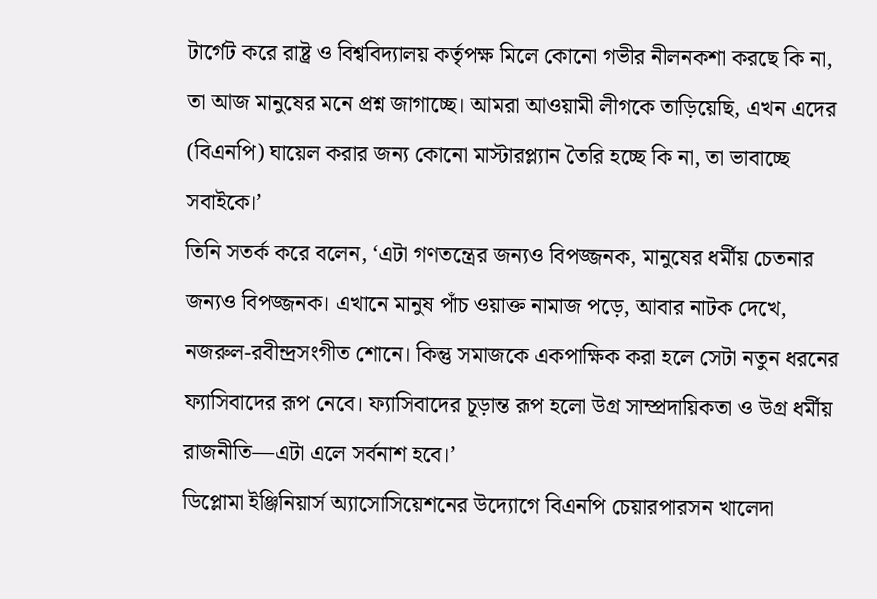টার্গেট করে রাষ্ট্র ও বিশ্ববিদ্যালয় কর্তৃপক্ষ মিলে কোনো গভীর নীলনকশা করছে কি না, তা আজ মানুষের মনে প্রশ্ন জাগাচ্ছে। আমরা আওয়ামী লীগকে তাড়িয়েছি, এখন এদের (বিএনপি) ঘায়েল করার জন্য কোনো মাস্টারপ্ল্যান তৈরি হচ্ছে কি না, তা ভাবাচ্ছে সবাইকে।’
তিনি সতর্ক করে বলেন, ‘এটা গণতন্ত্রের জন্যও বিপজ্জনক, মানুষের ধর্মীয় চেতনার জন্যও বিপজ্জনক। এখানে মানুষ পাঁচ ওয়াক্ত নামাজ পড়ে, আবার নাটক দেখে, নজরুল-রবীন্দ্রসংগীত শোনে। কিন্তু সমাজকে একপাক্ষিক করা হলে সেটা নতুন ধরনের ফ্যাসিবাদের রূপ নেবে। ফ্যাসিবাদের চূড়ান্ত রূপ হলো উগ্র সাম্প্রদায়িকতা ও উগ্র ধর্মীয় রাজনীতি—এটা এলে সর্বনাশ হবে।’
ডিপ্লোমা ইঞ্জিনিয়ার্স অ্যাসোসিয়েশনের উদ্যোগে বিএনপি চেয়ারপারসন খালেদা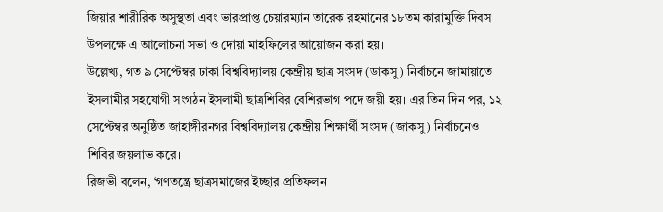জিয়ার শারীরিক অসুস্থতা এবং ভারপ্রাপ্ত চেয়ারম্যান তারেক রহমানের ১৮তম কারামুক্তি দিবস উপলক্ষে এ আলোচনা সভা ও দোয়া মাহফিলের আয়োজন করা হয়।
উল্লেখ্য, গত ৯ সেপ্টেম্বর ঢাকা বিশ্ববিদ্যালয় কেন্দ্রীয় ছাত্র সংসদ (ডাকসু) নির্বাচনে জামায়াতে ইসলামীর সহযোগী সংগঠন ইসলামী ছাত্রশিবির বেশিরভাগ পদে জয়ী হয়। এর তিন দিন পর, ১২ সেপ্টেম্বর অনুষ্ঠিত জাহাঙ্গীরনগর বিশ্ববিদ্যালয় কেন্দ্রীয় শিক্ষার্থী সংসদ (জাকসু) নির্বাচনেও শিবির জয়লাভ করে।
রিজভী বলেন, ‘গণতন্ত্রে ছাত্রসমাজের ইচ্ছার প্রতিফলন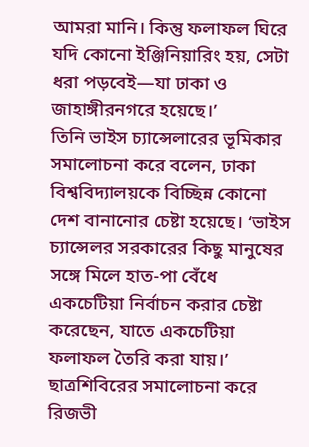আমরা মানি। কিন্তু ফলাফল ঘিরে যদি কোনো ইঞ্জিনিয়ারিং হয়, সেটা ধরা পড়বেই—যা ঢাকা ও জাহাঙ্গীরনগরে হয়েছে।’
তিনি ভাইস চ্যান্সেলারের ভূমিকার সমালোচনা করে বলেন, ঢাকা বিশ্ববিদ্যালয়কে বিচ্ছিন্ন কোনো দেশ বানানোর চেষ্টা হয়েছে। ‘ভাইস চ্যান্সেলর সরকারের কিছু মানুষের সঙ্গে মিলে হাত-পা বেঁধে একচেটিয়া নির্বাচন করার চেষ্টা করেছেন, যাতে একচেটিয়া ফলাফল তৈরি করা যায়।’
ছাত্রশিবিরের সমালোচনা করে রিজভী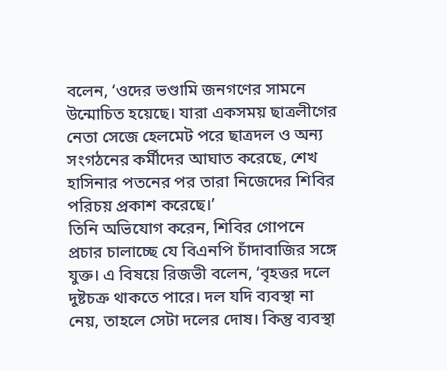বলেন, ‘ওদের ভণ্ডামি জনগণের সামনে উন্মোচিত হয়েছে। যারা একসময় ছাত্রলীগের নেতা সেজে হেলমেট পরে ছাত্রদল ও অন্য সংগঠনের কর্মীদের আঘাত করেছে, শেখ হাসিনার পতনের পর তারা নিজেদের শিবির পরিচয় প্রকাশ করেছে।’
তিনি অভিযোগ করেন, শিবির গোপনে প্রচার চালাচ্ছে যে বিএনপি চাঁদাবাজির সঙ্গে যুক্ত। এ বিষয়ে রিজভী বলেন, ‘বৃহত্তর দলে দুষ্টচক্র থাকতে পারে। দল যদি ব্যবস্থা না নেয়, তাহলে সেটা দলের দোষ। কিন্তু ব্যবস্থা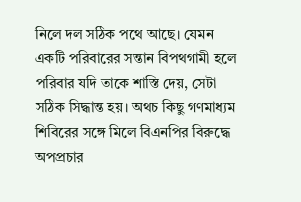নিলে দল সঠিক পথে আছে। যেমন একটি পরিবারের সন্তান বিপথগামী হলে পরিবার যদি তাকে শাস্তি দেয়, সেটা সঠিক সিদ্ধান্ত হয়। অথচ কিছু গণমাধ্যম শিবিরের সঙ্গে মিলে বিএনপির বিরুদ্ধে অপপ্রচার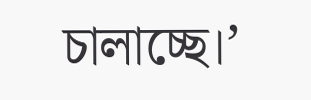চালাচ্ছে।’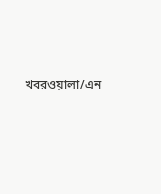খবরওয়ালা/এন